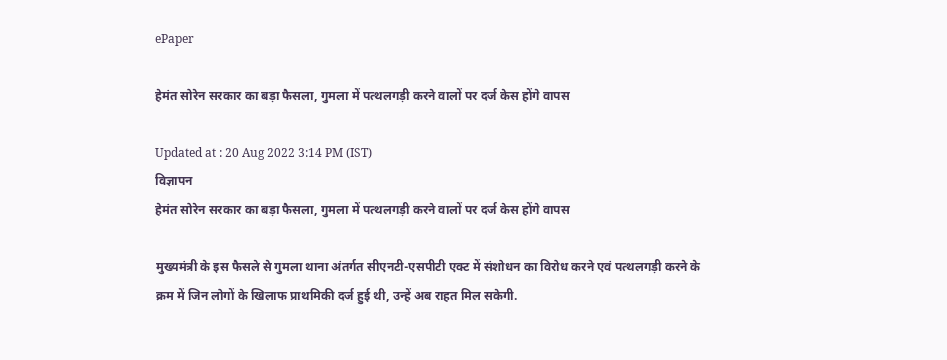ePaper

हेमंत सोरेन सरकार का बड़ा फैसला, गुमला में पत्थलगड़ी करने वालों पर दर्ज केस होंगे वापस

Updated at : 20 Aug 2022 3:14 PM (IST)
विज्ञापन
हेमंत सोरेन सरकार का बड़ा फैसला, गुमला में पत्थलगड़ी करने वालों पर दर्ज केस होंगे वापस

मुख्यमंत्री के इस फैसले से गुमला थाना अंतर्गत सीएनटी-एसपीटी एक्ट में संशोधन का विरोध करने एवं पत्थलगड़ी करने के क्रम में जिन लोगों के खिलाफ प्राथमिकी दर्ज हुई थी, उन्हें अब राहत मिल सकेगी.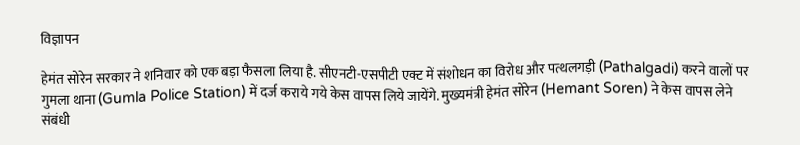विज्ञापन

हेमंत सोरेन सरकार ने शनिवार को एक बड़ा फैसला लिया है. सीएनटी-एसपीटी एक्ट में संशोधन का विरोध और पत्थलगड़ी (Pathalgadi) करने वालों पर गुमला थाना (Gumla Police Station) में दर्ज कराये गये केस वापस लिये जायेंगे. मुख्यमंत्री हेमंत सोरेन (Hemant Soren) ने केस वापस लेने संबंधी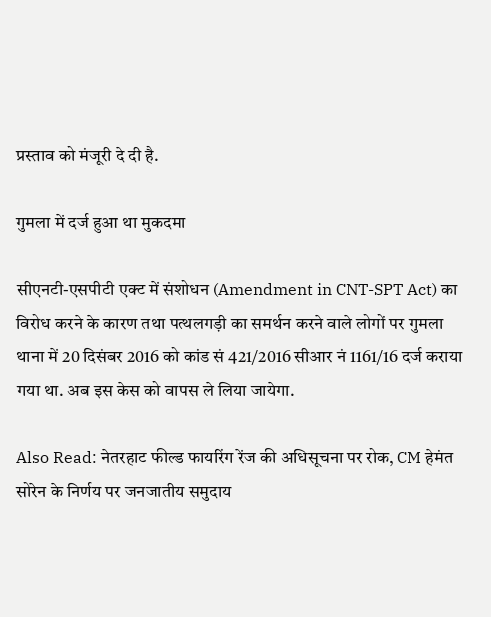प्रस्ताव को मंजूरी दे दी है.

गुमला में दर्ज हुआ था मुकदमा

सीएनटी-एसपीटी एक्ट में संशोधन (Amendment in CNT-SPT Act) का विरोध करने के कारण तथा पत्थलगड़ी का समर्थन करने वाले लोगों पर गुमला थाना में 20 दिसंबर 2016 को कांड सं 421/2016 सीआर नं 1161/16 दर्ज कराया गया था. अब इस केस को वापस ले लिया जायेगा.

Also Read: नेतरहाट फील्ड फायरिंग रेंज की अधिसूचना पर रोक, CM हेमंत सोरेन के निर्णय पर जनजातीय समुदाय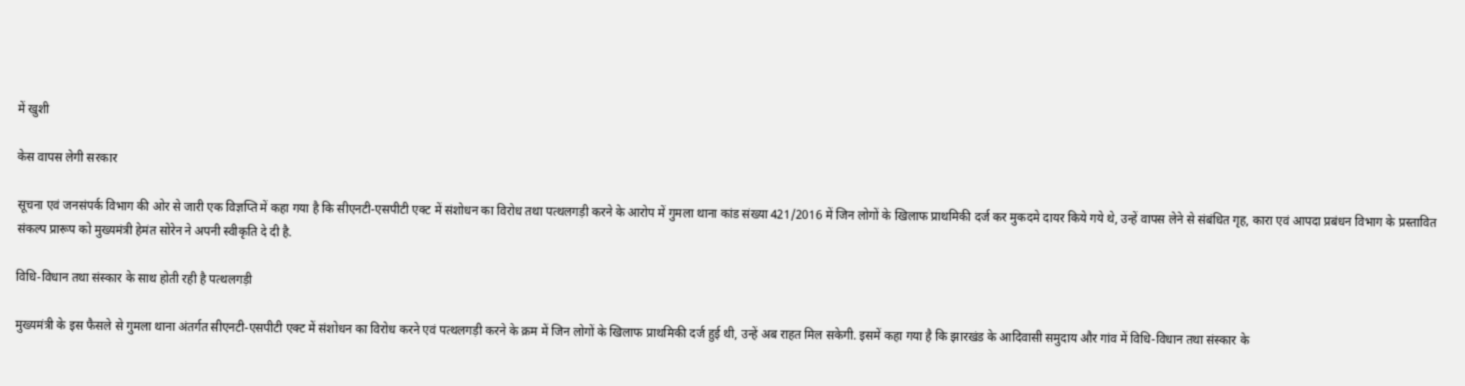में खुशी

केस वापस लेगी सरकार

सूचना एवं जनसंपर्क विभाग की ओर से जारी एक विज्ञप्ति में कहा गया है कि सीएनटी-एसपीटी एक्ट में संशोधन का विरोध तथा पत्थलगड़ी करने के आरोप में गुमला थाना कांड संख्या 421/2016 में जिन लोगों के खिलाफ प्राथमिकी दर्ज कर मुकदमे दायर किये गये थे, उन्हें वापस लेने से संबंधित गृह, कारा एवं आपदा प्रबंधन विभाग के प्रस्तावित संकल्प प्रारूप को मुख्यमंत्री हेमंत सोरेन ने अपनी स्वीकृति दे दी है.

विधि-विधान तथा संस्कार के साथ होती रही है पत्थलगड़ी

मुख्यमंत्री के इस फैसले से गुमला थाना अंतर्गत सीएनटी-एसपीटी एक्ट में संशोधन का विरोध करने एवं पत्थलगड़ी करने के क्रम में जिन लोगों के खिलाफ प्राथमिकी दर्ज हुई थी, उन्हें अब राहत मिल सकेगी. इसमें कहा गया है कि झारखंड के आदिवासी समुदाय और गांव में विधि-विधान तथा संस्कार के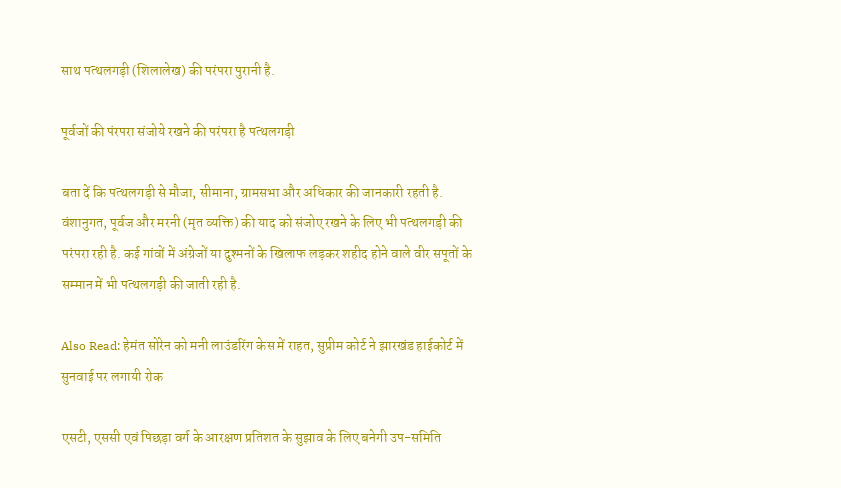साथ पत्थलगड़ी (शिलालेख) की परंपरा पुरानी है.

पूर्वजों की पंरपरा संजोये रखने की परंपरा है पत्थलगड़ी

बता दें कि पत्थलगड़ी से मौजा, सीमाना, ग्रामसभा और अधिकार की जानकारी रहती है. वंशानुगत, पूर्वज और मरनी (मृत व्यक्ति) की याद को संजोए रखने के लिए भी पत्थलगड़ी की परंपरा रही है. कई गांवों में अंग्रेजों या दुश्मनों के खिलाफ लड़कर शहीद होने वाले वीर सपूतों के सम्मान में भी पत्थलगड़ी की जाती रही है.

Also Read: हेमंत सोरेन को मनी लाउंडरिंग केस में राहत, सुप्रीम कोर्ट ने झारखंड हाईकोर्ट में सुनवाई पर लगायी रोक

एसटी, एससी एवं पिछड़ा वर्ग के आरक्षण प्रतिशत के सुझाव के लिए बनेगी उप-समिति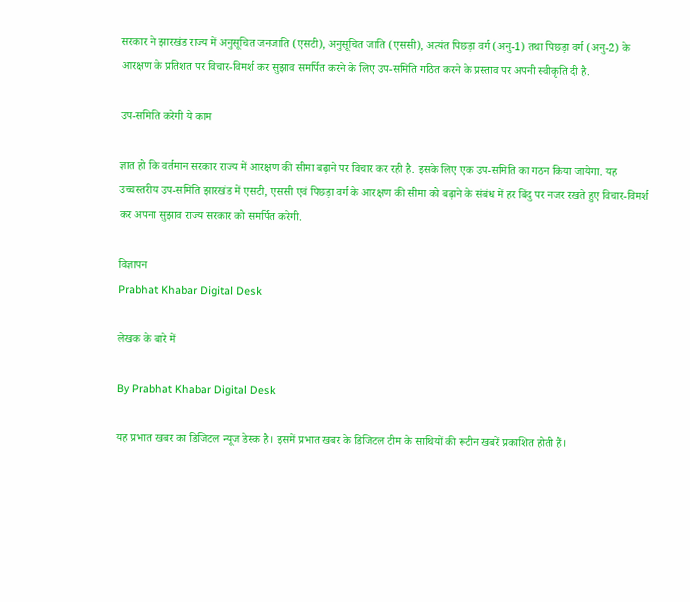सरकार ने झारखंड राज्य में अनुसूचित जनजाति (एसटी), अनुसूचित जाति (एससी), अत्यंत पिछड़ा वर्ग (अनु-1) तथा पिछड़ा वर्ग (अनु-2) के आरक्षण के प्रतिशत पर विचार-विमर्श कर सुझाव समर्पित करने के लिए उप-समिति गठित करने के प्रस्ताव पर अपनी स्वीकृति दी है.

उप-समिति करेगी ये काम

ज्ञात हो कि वर्तमान सरकार राज्य में आरक्षण की सीमा बढ़ाने पर विचार कर रही है. इसके लिए एक उप-समिति का गठन किया जायेगा. यह उच्चस्तरीय उप-समिति झारखंड में एसटी, एससी एवं पिछड़ा वर्ग के आरक्षण की सीमा को बढ़ाने के संबंध में हर बिंदु पर नजर रखते हुए विचार-विमर्श कर अपना सुझाव राज्य सरकार को समर्पित करेगी.

विज्ञापन
Prabhat Khabar Digital Desk

लेखक के बारे में

By Prabhat Khabar Digital Desk

यह प्रभात खबर का डिजिटल न्यूज डेस्क है। इसमें प्रभात खबर के डिजिटल टीम के साथियों की रूटीन खबरें प्रकाशित होती हैं।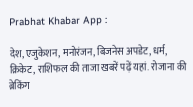Prabhat Khabar App :

देश, एजुकेशन, मनोरंजन, बिजनेस अपडेट, धर्म, क्रिकेट, राशिफल की ताजा खबरें पढ़ें यहां. रोजाना की ब्रेकिंग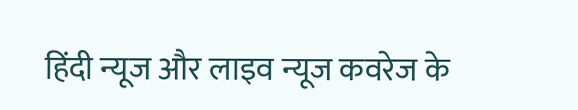हिंदी न्यूज और लाइव न्यूज कवरेज के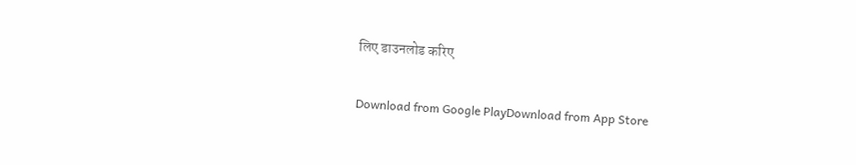लिए डाउनलोड करिए

Download from Google PlayDownload from App Store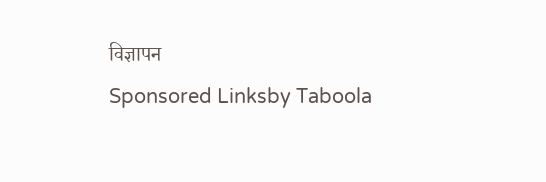विज्ञापन
Sponsored Linksby Taboola